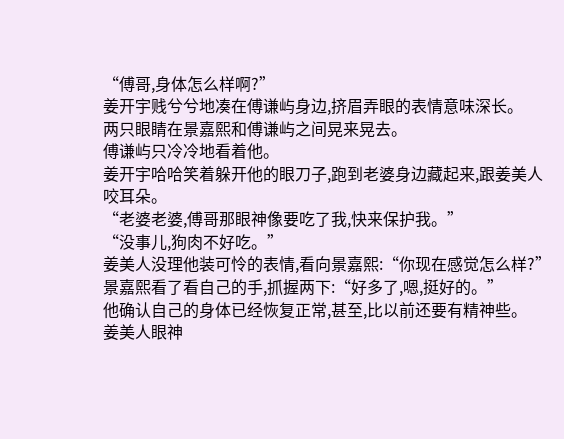“傅哥,身体怎么样啊?”
姜开宇贱兮兮地凑在傅谦屿身边,挤眉弄眼的表情意味深长。
两只眼睛在景嘉熙和傅谦屿之间晃来晃去。
傅谦屿只冷冷地看着他。
姜开宇哈哈笑着躲开他的眼刀子,跑到老婆身边藏起来,跟姜美人咬耳朵。
“老婆老婆,傅哥那眼神像要吃了我,快来保护我。”
“没事儿,狗肉不好吃。”
姜美人没理他装可怜的表情,看向景嘉熙:“你现在感觉怎么样?”
景嘉熙看了看自己的手,抓握两下:“好多了,嗯,挺好的。”
他确认自己的身体已经恢复正常,甚至,比以前还要有精神些。
姜美人眼神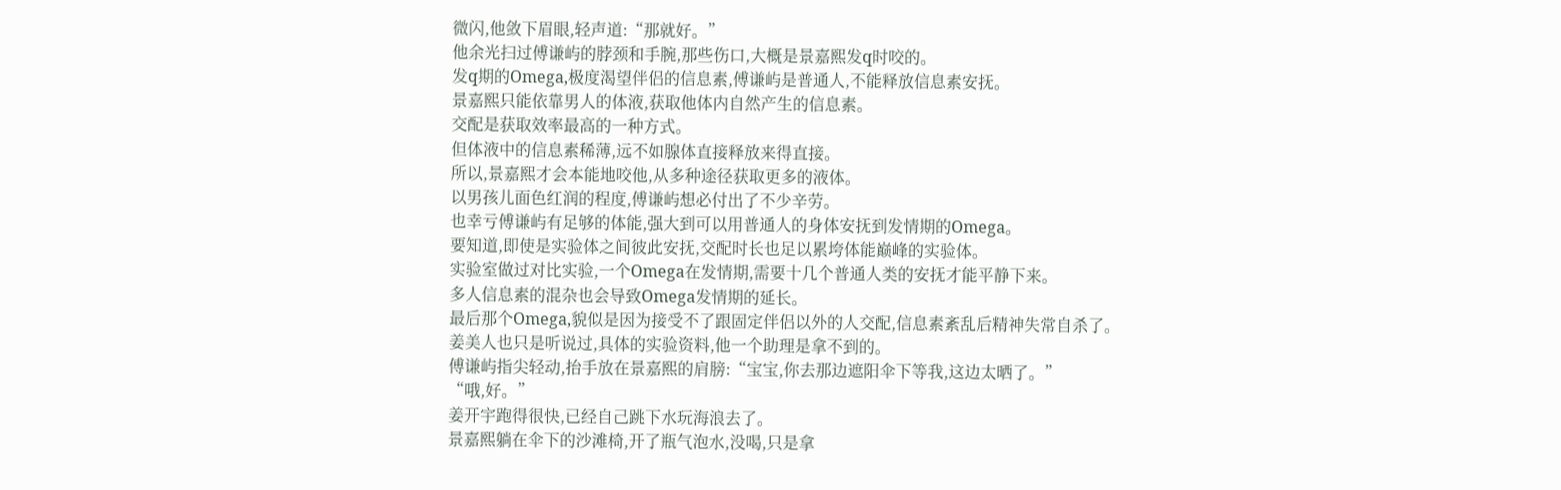微闪,他敛下眉眼,轻声道:“那就好。”
他余光扫过傅谦屿的脖颈和手腕,那些伤口,大概是景嘉熙发q时咬的。
发q期的Omega,极度渴望伴侣的信息素,傅谦屿是普通人,不能释放信息素安抚。
景嘉熙只能依靠男人的体液,获取他体内自然产生的信息素。
交配是获取效率最高的一种方式。
但体液中的信息素稀薄,远不如腺体直接释放来得直接。
所以,景嘉熙才会本能地咬他,从多种途径获取更多的液体。
以男孩儿面色红润的程度,傅谦屿想必付出了不少辛劳。
也幸亏傅谦屿有足够的体能,强大到可以用普通人的身体安抚到发情期的Omega。
要知道,即使是实验体之间彼此安抚,交配时长也足以累垮体能巅峰的实验体。
实验室做过对比实验,一个Omega在发情期,需要十几个普通人类的安抚才能平静下来。
多人信息素的混杂也会导致Omega发情期的延长。
最后那个Omega,貌似是因为接受不了跟固定伴侣以外的人交配,信息素紊乱后精神失常自杀了。
姜美人也只是听说过,具体的实验资料,他一个助理是拿不到的。
傅谦屿指尖轻动,抬手放在景嘉熙的肩膀:“宝宝,你去那边遮阳伞下等我,这边太晒了。”
“哦,好。”
姜开宇跑得很快,已经自己跳下水玩海浪去了。
景嘉熙躺在伞下的沙滩椅,开了瓶气泡水,没喝,只是拿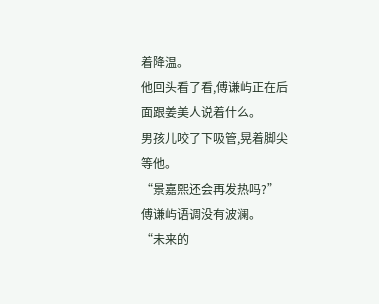着降温。
他回头看了看,傅谦屿正在后面跟姜美人说着什么。
男孩儿咬了下吸管,晃着脚尖等他。
“景嘉熙还会再发热吗?”
傅谦屿语调没有波澜。
“未来的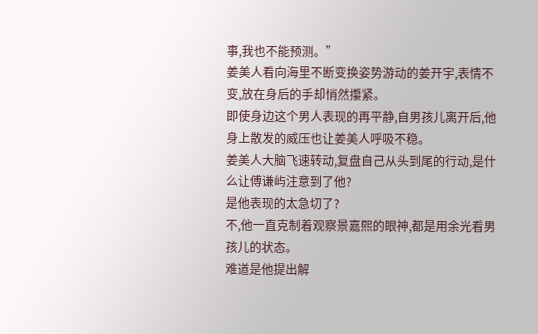事,我也不能预测。”
姜美人看向海里不断变换姿势游动的姜开宇,表情不变,放在身后的手却悄然攥紧。
即使身边这个男人表现的再平静,自男孩儿离开后,他身上散发的威压也让姜美人呼吸不稳。
姜美人大脑飞速转动,复盘自己从头到尾的行动,是什么让傅谦屿注意到了他?
是他表现的太急切了?
不,他一直克制着观察景嘉熙的眼神,都是用余光看男孩儿的状态。
难道是他提出解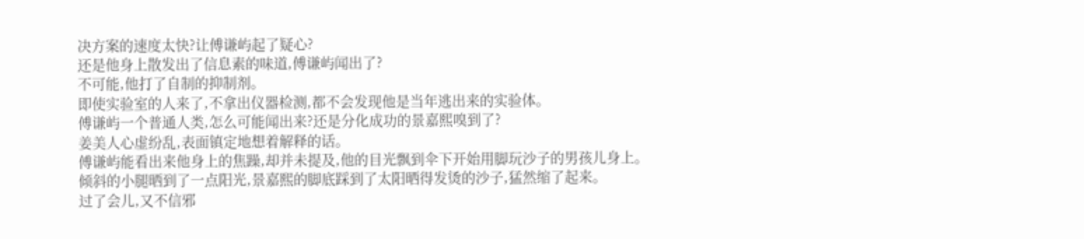决方案的速度太快?让傅谦屿起了疑心?
还是他身上散发出了信息素的味道,傅谦屿闻出了?
不可能,他打了自制的抑制剂。
即使实验室的人来了,不拿出仪器检测,都不会发现他是当年逃出来的实验体。
傅谦屿一个普通人类,怎么可能闻出来?还是分化成功的景嘉熙嗅到了?
姜美人心虚纷乱,表面镇定地想着解释的话。
傅谦屿能看出来他身上的焦躁,却并未提及,他的目光飘到伞下开始用脚玩沙子的男孩儿身上。
倾斜的小腿晒到了一点阳光,景嘉熙的脚底踩到了太阳晒得发烫的沙子,猛然缩了起来。
过了会儿,又不信邪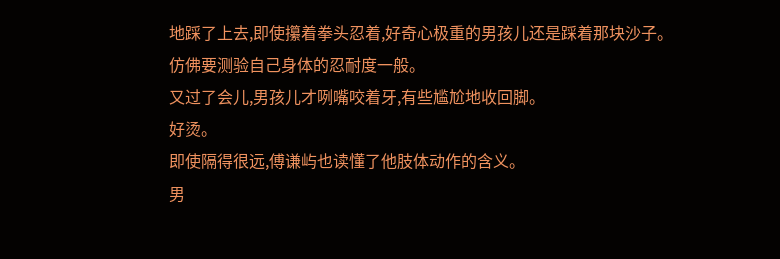地踩了上去,即使攥着拳头忍着,好奇心极重的男孩儿还是踩着那块沙子。
仿佛要测验自己身体的忍耐度一般。
又过了会儿,男孩儿才咧嘴咬着牙,有些尴尬地收回脚。
好烫。
即使隔得很远,傅谦屿也读懂了他肢体动作的含义。
男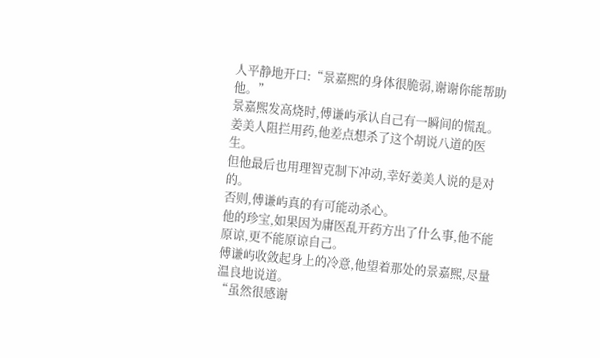人平静地开口:“景嘉熙的身体很脆弱,谢谢你能帮助他。”
景嘉熙发高烧时,傅谦屿承认自己有一瞬间的慌乱。
姜美人阻拦用药,他差点想杀了这个胡说八道的医生。
但他最后也用理智克制下冲动,幸好姜美人说的是对的。
否则,傅谦屿真的有可能动杀心。
他的珍宝,如果因为庸医乱开药方出了什么事,他不能原谅,更不能原谅自己。
傅谦屿收敛起身上的冷意,他望着那处的景嘉熙,尽量温良地说道。
“虽然很感谢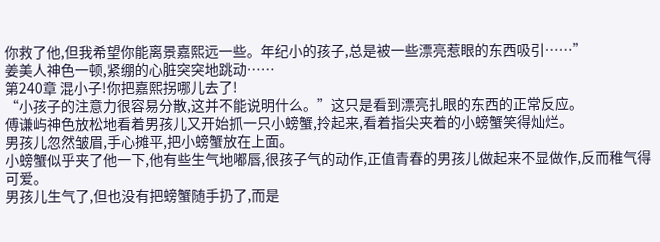你救了他,但我希望你能离景嘉熙远一些。年纪小的孩子,总是被一些漂亮惹眼的东西吸引……”
姜美人神色一顿,紧绷的心脏突突地跳动……
第240章 混小子!你把嘉熙拐哪儿去了!
“小孩子的注意力很容易分散,这并不能说明什么。”这只是看到漂亮扎眼的东西的正常反应。
傅谦屿神色放松地看着男孩儿又开始抓一只小螃蟹,拎起来,看着指尖夹着的小螃蟹笑得灿烂。
男孩儿忽然皱眉,手心摊平,把小螃蟹放在上面。
小螃蟹似乎夹了他一下,他有些生气地嘟唇,很孩子气的动作,正值青春的男孩儿做起来不显做作,反而稚气得可爱。
男孩儿生气了,但也没有把螃蟹随手扔了,而是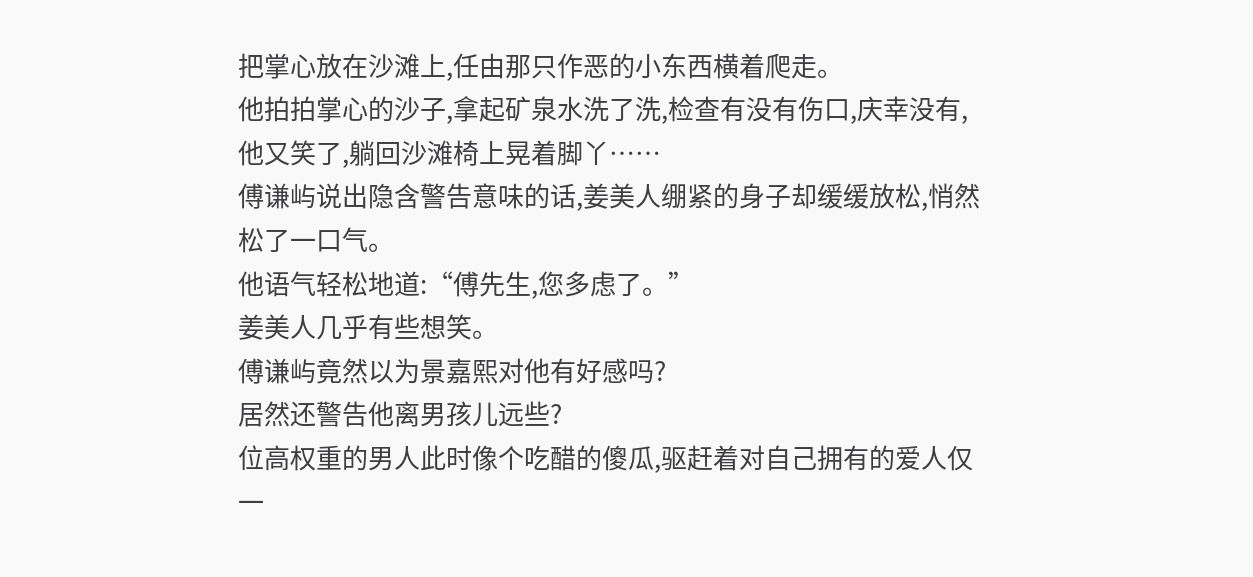把掌心放在沙滩上,任由那只作恶的小东西横着爬走。
他拍拍掌心的沙子,拿起矿泉水洗了洗,检查有没有伤口,庆幸没有,他又笑了,躺回沙滩椅上晃着脚丫……
傅谦屿说出隐含警告意味的话,姜美人绷紧的身子却缓缓放松,悄然松了一口气。
他语气轻松地道:“傅先生,您多虑了。”
姜美人几乎有些想笑。
傅谦屿竟然以为景嘉熙对他有好感吗?
居然还警告他离男孩儿远些?
位高权重的男人此时像个吃醋的傻瓜,驱赶着对自己拥有的爱人仅一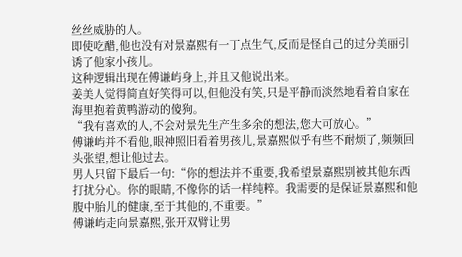丝丝威胁的人。
即使吃醋,他也没有对景嘉熙有一丁点生气,反而是怪自己的过分美丽引诱了他家小孩儿。
这种逻辑出现在傅谦屿身上,并且又他说出来。
姜美人觉得简直好笑得可以,但他没有笑,只是平静而淡然地看着自家在海里抱着黄鸭游动的傻狗。
“我有喜欢的人,不会对景先生产生多余的想法,您大可放心。”
傅谦屿并不看他,眼神照旧看着男孩儿,景嘉熙似乎有些不耐烦了,频频回头张望,想让他过去。
男人只留下最后一句:“你的想法并不重要,我希望景嘉熙别被其他东西打扰分心。你的眼睛,不像你的话一样纯粹。我需要的是保证景嘉熙和他腹中胎儿的健康,至于其他的,不重要。”
傅谦屿走向景嘉熙,张开双臂让男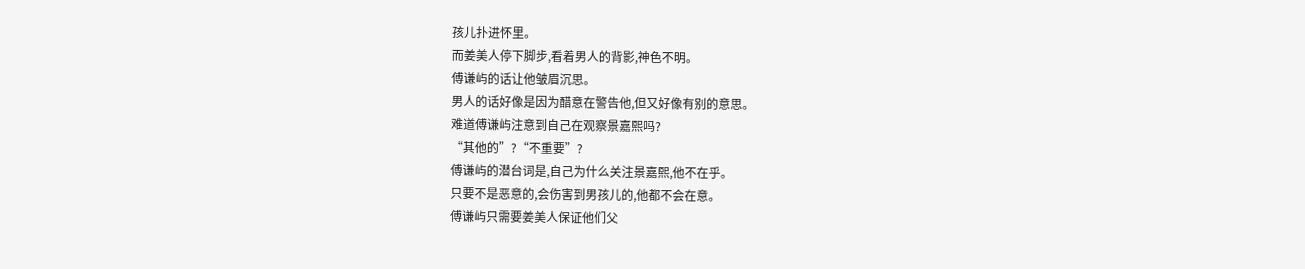孩儿扑进怀里。
而姜美人停下脚步,看着男人的背影,神色不明。
傅谦屿的话让他皱眉沉思。
男人的话好像是因为醋意在警告他,但又好像有别的意思。
难道傅谦屿注意到自己在观察景嘉熙吗?
“其他的”?“不重要”?
傅谦屿的潜台词是,自己为什么关注景嘉熙,他不在乎。
只要不是恶意的,会伤害到男孩儿的,他都不会在意。
傅谦屿只需要姜美人保证他们父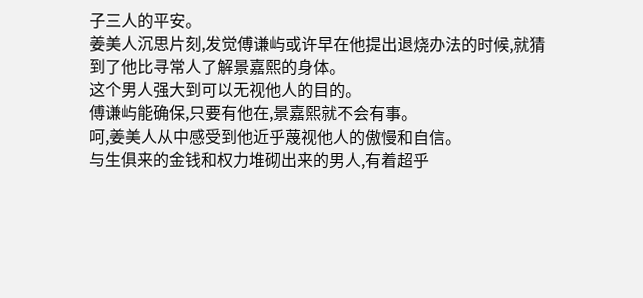子三人的平安。
姜美人沉思片刻,发觉傅谦屿或许早在他提出退烧办法的时候,就猜到了他比寻常人了解景嘉熙的身体。
这个男人强大到可以无视他人的目的。
傅谦屿能确保,只要有他在,景嘉熙就不会有事。
呵,姜美人从中感受到他近乎蔑视他人的傲慢和自信。
与生俱来的金钱和权力堆砌出来的男人,有着超乎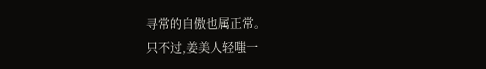寻常的自傲也属正常。
只不过,姜美人轻嗤一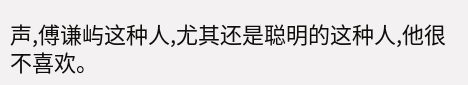声,傅谦屿这种人,尤其还是聪明的这种人,他很不喜欢。